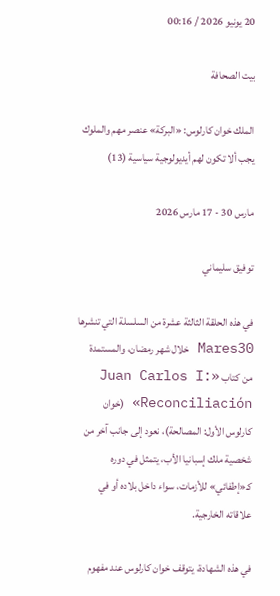20 يونيو 2026 / 00:16

بيت الصحافة

الملك خوان كارلوس: «البركة» عنصر مهم والملوك يجب ألا تكون لهم أيديولوجية سياسية (13)

مارس 30 - 17 مارس 2026

توفيق سليماني

في هذه الحلقة الثالثة عشرة من السلسلة التي تنشرها Mares30 خلال شهر رمضان، والمستمدة من كتاب «Juan Carlos I: Reconciliación» (خوان كارلوس الأول: المصالحة)، نعود إلى جانب آخر من شخصية ملك إسبانيا الأب، يتمثل في دوره كـ«إطفائي» للأزمات، سواء داخل بلاده أو في علاقاته الخارجية.

في هذه الشهادة، يتوقف خوان كارلوس عند مفهوم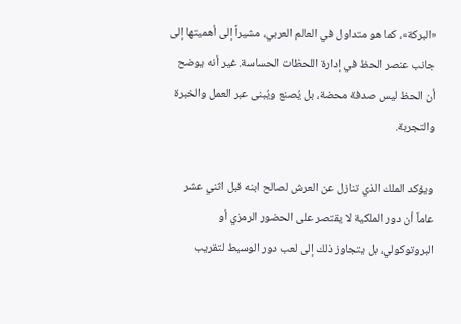«البركة»، كما هو متداول في العالم العربي، مشيراً إلى أهميتها إلى جانب عنصر الحظ في إدارة اللحظات الحساسة. غير أنه يوضح أن الحظ ليس صدفة محضة، بل يُصنع ويُبنى عبر العمل والخبرة والتجربة.

ويؤكد الملك الذي تنازل عن العرش لصالح ابنه قبل اثني عشر عاماً أن دور الملكية لا يقتصر على الحضور الرمزي أو البروتوكولي، بل يتجاوز ذلك إلى لعب دور الوسيط لتقريب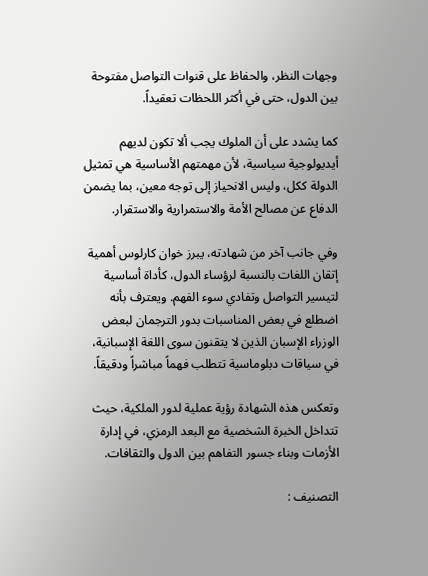وجهات النظر، والحفاظ على قنوات التواصل مفتوحة بين الدول، حتى في أكثر اللحظات تعقيداً.

كما يشدد على أن الملوك يجب ألا تكون لديهم أيديولوجية سياسية، لأن مهمتهم الأساسية هي تمثيل الدولة ككل، وليس الانحياز إلى توجه معين، بما يضمن الدفاع عن مصالح الأمة والاستمرارية والاستقرار.

وفي جانب آخر من شهادته، يبرز خوان كارلوس أهمية إتقان اللغات بالنسبة لرؤساء الدول، كأداة أساسية لتيسير التواصل وتفادي سوء الفهم. ويعترف بأنه اضطلع في بعض المناسبات بدور الترجمان لبعض الوزراء الإسبان الذين لا يتقنون سوى اللغة الإسبانية، في سياقات دبلوماسية تتطلب فهماً مباشراً ودقيقاً.

وتعكس هذه الشهادة رؤية عملية لدور الملكية، حيث تتداخل الخبرة الشخصية مع البعد الرمزي، في إدارة الأزمات وبناء جسور التفاهم بين الدول والثقافات.

التصنيف :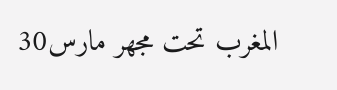المغرب تحت مجهر مارس30